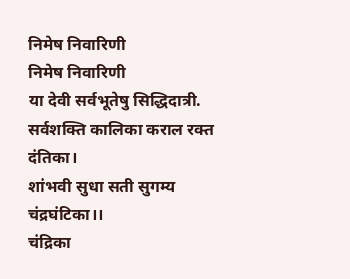निमेष निवारिणी
निमेष निवारिणी
या देवी सर्वभूतेषु सिद्धिदात्री.
सर्वशक्ति कालिका कराल रक्त दंतिका।
शांभवी सुधा सती सुगम्य चंद्रघंटिका।।
चंद्रिका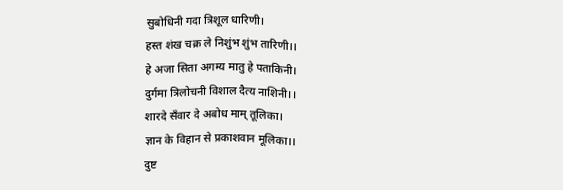सुबोधिनी गदा त्रिशूल धारिणी।
हस्त शंख चक्र ले निशुंभ शुंभ तारिणी।।
हे अजा सिता अगम्य मातु हे पताकिनी।
दुर्गमा त्रिलोचनी विशाल दैत्य नाशिनी।।
शारदे सँवार दे अबोध माम् तूलिका।
ज्ञान के विहान से प्रकाशवान मूलिका।।
दुष्ट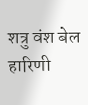शत्रु वंश बेल हारिणी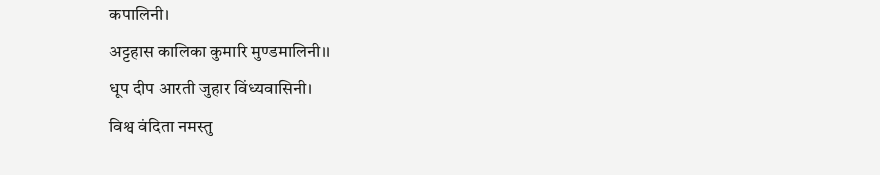कपालिनी।
अट्टहास कालिका कुमारि मुण्डमालिनी।।
धूप दीप आरती जुहार विंध्यवासिनी।
विश्व वंदिता नमस्तु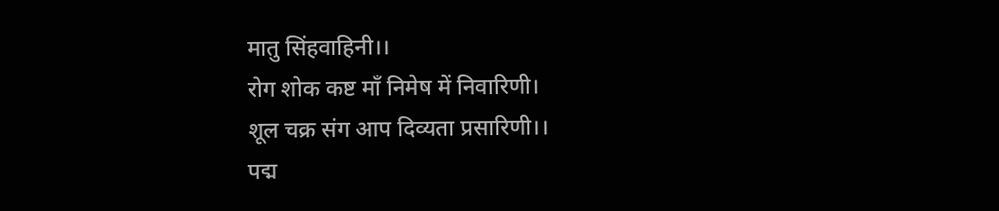मातु सिंहवाहिनी।।
रोग शोक कष्ट माँ निमेष में निवारिणी।
शूल चक्र संग आप दिव्यता प्रसारिणी।।
पद्म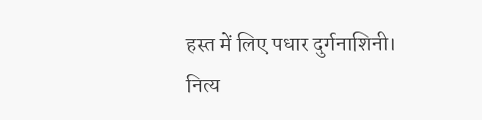हस्त में लिए पधार दुर्गनाशिनी।
नित्य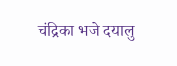चंद्रिका भजे दयालु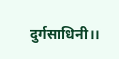दुर्गसाधिनी।।